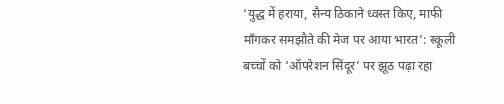‘युद्ध में हराया, सैन्य ठिकाने ध्वस्त किए, माफी माँगकर समझौते की मेज पर आया भारत’: स्कूली बच्चों को ‘ऑपरेशन सिंदूर’ पर झूठ पढ़ा रहा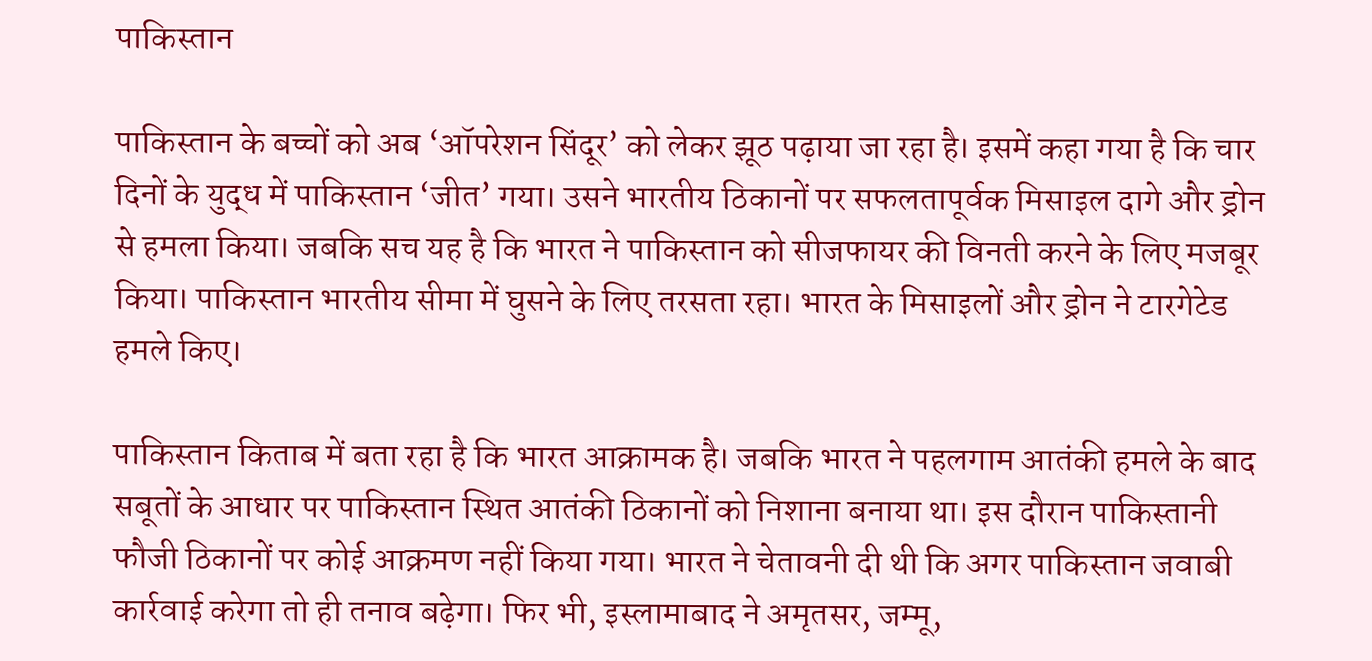पाकिस्तान

पाकिस्तान के बच्चों को अब ‘ऑपरेशन सिंदूर’ को लेकर झूठ पढ़ाया जा रहा है। इसमें कहा गया है कि चार दिनों के युद्ध में पाकिस्तान ‘जीत’ गया। उसने भारतीय ठिकानों पर सफलतापूर्वक मिसाइल दागे और ड्रोन से हमला किया। जबकि सच यह है कि भारत ने पाकिस्तान को सीजफायर की विनती करने के लिए मजबूर किया। पाकिस्तान भारतीय सीमा में घुसने के लिए तरसता रहा। भारत के मिसाइलों और ड्रोन ने टारगेटेड हमले किए।

पाकिस्तान किताब में बता रहा है कि भारत आक्रामक है। जबकि भारत ने पहलगाम आतंकी हमले के बाद सबूतों के आधार पर पाकिस्तान स्थित आतंकी ठिकानों को निशाना बनाया था। इस दौरान पाकिस्तानी फौजी ठिकानों पर कोई आक्रमण नहीं किया गया। भारत ने चेतावनी दी थी कि अगर पाकिस्तान जवाबी कार्रवाई करेगा तो ही तनाव बढ़ेगा। फिर भी, इस्लामाबाद ने अमृतसर, जम्मू,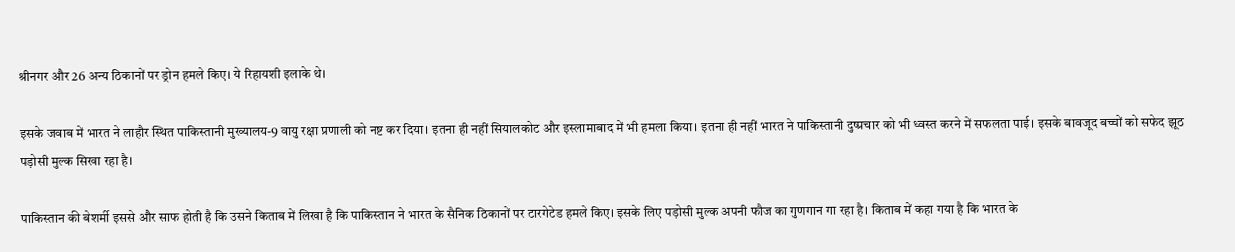श्रीनगर और 26 अन्य ठिकानों पर ड्रोन हमले किए। ये रिहायशी इलाके थे।

इसके जवाब में भारत ने लाहौर स्थित पाकिस्तानी मुख्यालय-9 वायु रक्षा प्रणाली को नष्ट कर दिया। इतना ही नहीं सियालकोट और इस्लामाबाद में भी हमला किया। इतना ही नहीं भारत ने पाकिस्तानी दुष्प्रचार को भी ध्वस्त करने में सफलता पाई। इसके बावजूद बच्चों को सफेद झूठ पड़ोसी मुल्क सिखा रहा है।

पाकिस्तान की बेशर्मी इससे और साफ होती है कि उसने किताब में लिखा है कि पाकिस्तान ने भारत के सैनिक ठिकानों पर टारगेटेड हमले किए। इसके लिए पड़ोसी मुल्क अपनी फौज का गुणगान गा रहा है। किताब में कहा गया है कि भारत के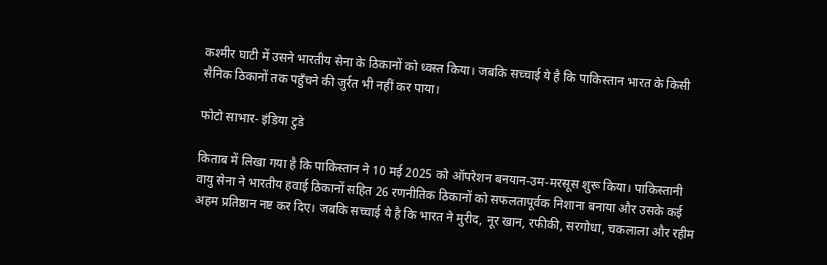कश्मीर घाटी में उसने भारतीय सेना के ठिकानों को ध्वस्त किया। जबकि सच्चाई ये है कि पाकिस्तान भारत के किसी सैनिक ठिकानों तक पहुँचने की जुर्रत भी नहीं कर पाया।

फोटो साभार- इंडिया टुडे

किताब में लिखा गया है कि पाकिस्तान ने 10 मई 2025 को ऑपरेशन बनयान-उम-मरसूस शुरू किया। पाकिस्तानी वायु सेना ने भारतीय हवाई ठिकानों सहित 26 रणनीतिक ठिकानों को सफलतापूर्वक निशाना बनाया और उसके कई अहम प्रतिष्ठान नष्ट कर दिए। जबकि सच्चाई ये है कि भारत ने मुरीद, नूर खान, रफीकी, सरगोधा, चकलाला और रहीम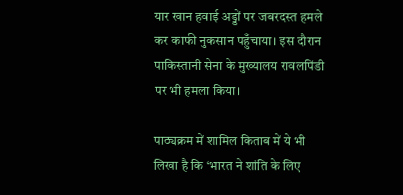यार खान हवाई अड्डों पर जबरदस्त हमले कर काफी नुकसान पहुँचाया। इस दौरान पाकिस्तानी सेना के मुख्यालय रावलपिंडी पर भी हमला किया।

पाठ्यक्रम में शामिल किताब में ये भी लिखा है कि ‘भारत ने शांति के लिए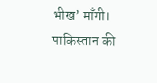भीख’ माँगी। पाकिस्तान की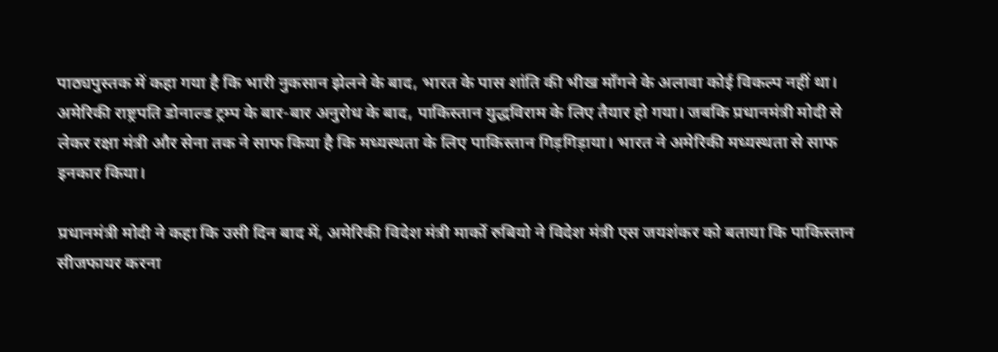पाठ्यपुस्तक में कहा गया है कि भारी नुकसान झेलने के बाद, भारत के पास शांति की भीख माँगने के अलावा कोई विकल्प नहीं था। अमेरिकी राष्ट्रपति डोनाल्ड ट्रम्प के बार-बार अनुरोध के बाद, पाकिस्तान युद्धविराम के लिए तैयार हो गया। जबकि प्रधानमंत्री मोदी से लेकर रक्षा मंत्री और सेना तक ने साफ किया है कि मध्यस्थता के लिए पाकिस्तान गिड़गिड़ाया। भारत ने अमेरिकी मध्यस्थता से साफ इनकार किया।

प्रधानमंत्री मोदी ने कहा कि उसी दिन बाद में, अमेरिकी विदेश मंत्री मार्को रुबियो ने विदेश मंत्री एस जयशंकर को बताया कि पाकिस्तान सीजफायर करना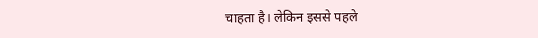चाहता है। लेकिन इससे पहले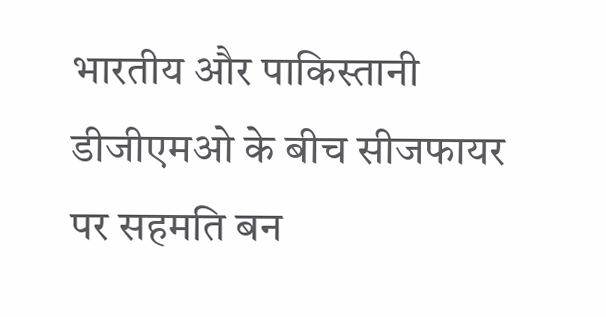भारतीय और पाकिस्तानी डीजीएमओ के बीच सीजफायर पर सहमति बन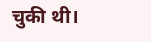चुकी थी।